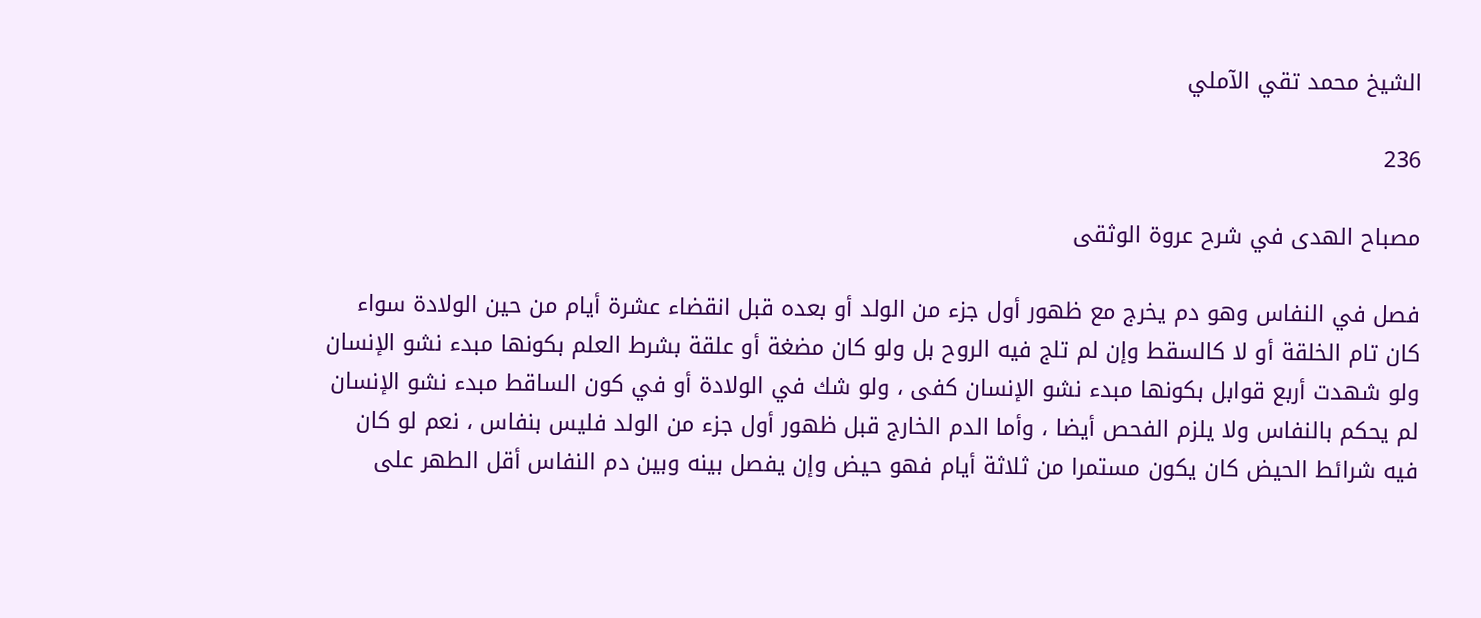الشيخ محمد تقي الآملي

236

مصباح الهدى في شرح عروة الوثقى

فصل في النفاس وهو دم يخرج مع ظهور أول جزء من الولد أو بعده قبل انقضاء عشرة أيام من حين الولادة سواء كان تام الخلقة أو لا كالسقط وإن لم تلج فيه الروح بل ولو كان مضغة أو علقة بشرط العلم بكونها مبدء نشو الإنسان ولو شهدت أربع قوابل بكونها مبدء نشو الإنسان كفى ، ولو شك في الولادة أو في كون الساقط مبدء نشو الإنسان لم يحكم بالنفاس ولا يلزم الفحص أيضا ، وأما الدم الخارج قبل ظهور أول جزء من الولد فليس بنفاس ، نعم لو كان فيه شرائط الحيض كان يكون مستمرا من ثلاثة أيام فهو حيض وإن يفصل بينه وبين دم النفاس أقل الطهر على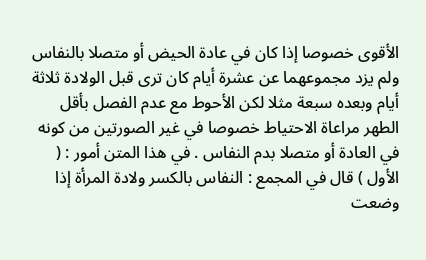الأقوى خصوصا إذا كان في عادة الحيض أو متصلا بالنفاس ولم يزد مجموعهما عن عشرة أيام كان ترى قبل الولادة ثلاثة أيام وبعده سبعة مثلا لكن الأحوط مع عدم الفصل بأقل الطهر مراعاة الاحتياط خصوصا في غير الصورتين من كونه في العادة أو متصلا بدم النفاس . في هذا المتن أمور : ( الأول ) قال في المجمع : النفاس بالكسر ولادة المرأة إذا وضعت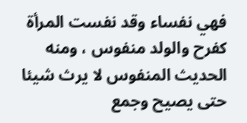فهي نفساء وقد نفست المرأة كفرح والولد منفوس ، ومنه الحديث المنفوس لا يرث شيئا حتى يصيح وجمع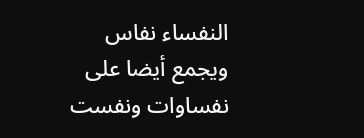النفساء نفاس ويجمع أيضا على نفساوات ونفست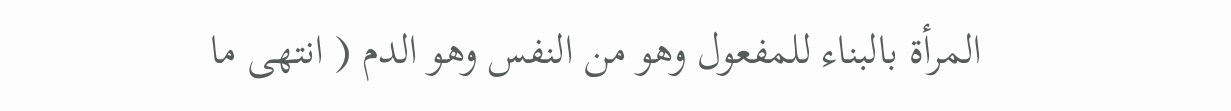المرأة بالبناء للمفعول وهو من النفس وهو الدم ( انتهى ما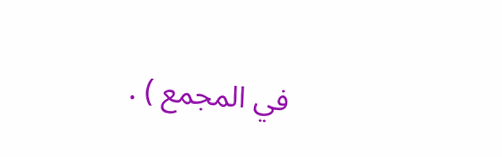في المجمع ) .